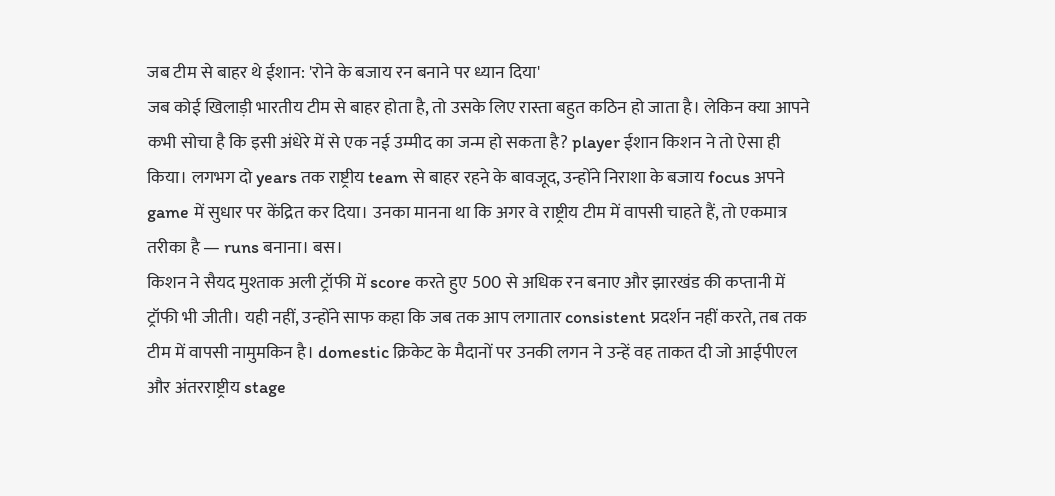जब टीम से बाहर थे ईशान: 'रोने के बजाय रन बनाने पर ध्यान दिया'
जब कोई खिलाड़ी भारतीय टीम से बाहर होता है, तो उसके लिए रास्ता बहुत कठिन हो जाता है। लेकिन क्या आपने कभी सोचा है कि इसी अंधेरे में से एक नई उम्मीद का जन्म हो सकता है? player ईशान किशन ने तो ऐसा ही किया। लगभग दो years तक राष्ट्रीय team से बाहर रहने के बावजूद, उन्होंने निराशा के बजाय focus अपने game में सुधार पर केंद्रित कर दिया। उनका मानना था कि अगर वे राष्ट्रीय टीम में वापसी चाहते हैं, तो एकमात्र तरीका है — runs बनाना। बस।
किशन ने सैयद मुश्ताक अली ट्रॉफी में score करते हुए 500 से अधिक रन बनाए और झारखंड की कप्तानी में ट्रॉफी भी जीती। यही नहीं, उन्होंने साफ कहा कि जब तक आप लगातार consistent प्रदर्शन नहीं करते, तब तक टीम में वापसी नामुमकिन है। domestic क्रिकेट के मैदानों पर उनकी लगन ने उन्हें वह ताकत दी जो आईपीएल और अंतरराष्ट्रीय stage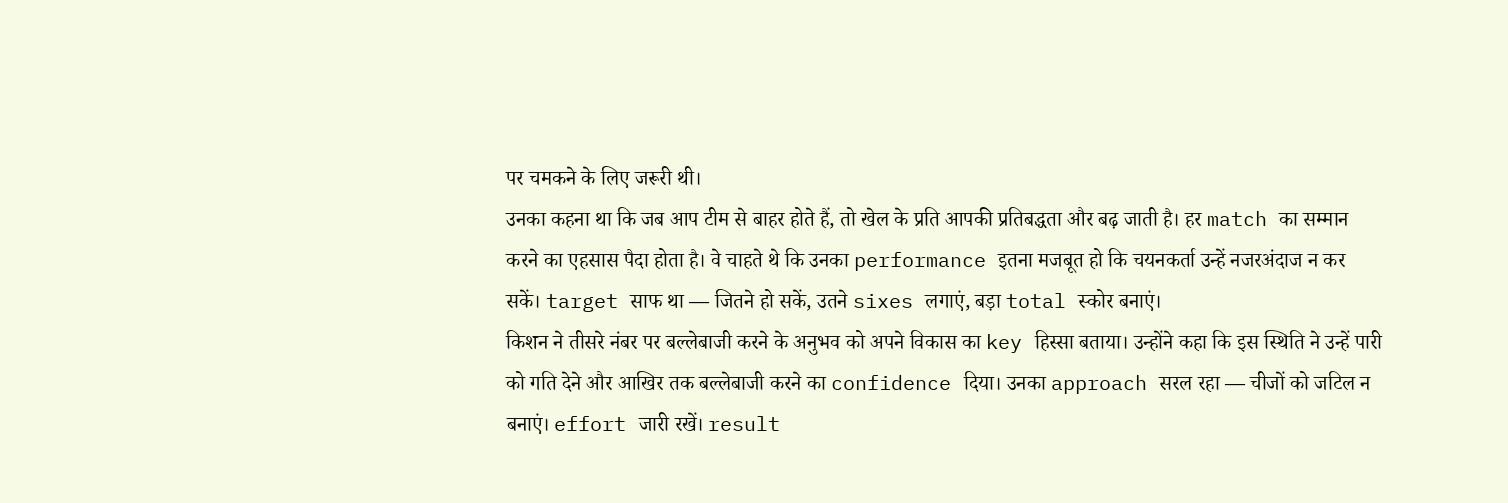पर चमकने के लिए जरूरी थी।
उनका कहना था कि जब आप टीम से बाहर होते हैं, तो खेल के प्रति आपकी प्रतिबद्धता और बढ़ जाती है। हर match का सम्मान करने का एहसास पैदा होता है। वे चाहते थे कि उनका performance इतना मजबूत हो कि चयनकर्ता उन्हें नजरअंदाज न कर सकें। target साफ था — जितने हो सकें, उतने sixes लगाएं, बड़ा total स्कोर बनाएं।
किशन ने तीसरे नंबर पर बल्लेबाजी करने के अनुभव को अपने विकास का key हिस्सा बताया। उन्होंने कहा कि इस स्थिति ने उन्हें पारी को गति देने और आखिर तक बल्लेबाजी करने का confidence दिया। उनका approach सरल रहा — चीजों को जटिल न बनाएं। effort जारी रखें। result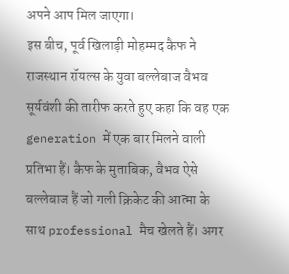अपने आप मिल जाएगा।
इस बीच, पूर्व खिलाड़ी मोहम्मद कैफ ने राजस्थान रॉयल्स के युवा बल्लेबाज वैभव सूर्यवंशी की तारीफ करते हुए कहा कि वह एक generation में एक बार मिलने वाली प्रतिभा हैं। कैफ के मुताबिक, वैभव ऐसे बल्लेबाज हैं जो गली क्रिकेट की आत्मा के साथ professional मैच खेलते हैं। अगर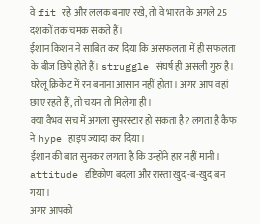वे fit रहे और ललक बनाए रखे, तो वे भारत के अगले 25 दशकों तक चमक सकते हैं।
ईशान किशन ने साबित कर दिया कि असफलता में ही सफलता के बीज छिपे होते हैं। struggle संघर्ष ही असली गुरु है।
घरेलू क्रिकेट में रन बनाना आसान नहीं होता। अगर आप वहां छाए रहते हैं, तो चयन तो मिलेगा ही।
क्या वैभव सच में अगला सुपरस्टार हो सकता है? लगता है कैफ ने hype हाइप ज्यादा कर दिया।
ईशान की बात सुनकर लगता है कि उन्होंने हार नहीं मानी। attitude दृष्टिकोण बदला और रास्ता खुद-ब-खुद बन गया।
अगर आपको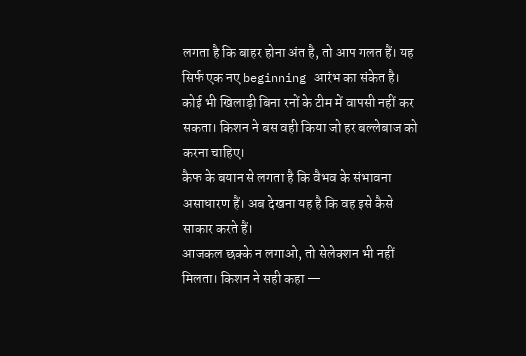लगता है कि बाहर होना अंत है, तो आप गलत हैं। यह सिर्फ एक नए beginning आरंभ का संकेत है।
कोई भी खिलाड़ी बिना रनों के टीम में वापसी नहीं कर सकता। किशन ने बस वही किया जो हर बल्लेबाज को करना चाहिए।
कैफ के बयान से लगता है कि वैभव के संभावना असाधारण हैं। अब देखना यह है कि वह इसे कैसे साकार करते हैं।
आजकल छक्के न लगाओ, तो सेलेक्शन भी नहीं मिलता। किशन ने सही कहा —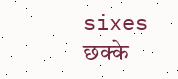sixes छक्के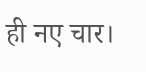ही नए चार।